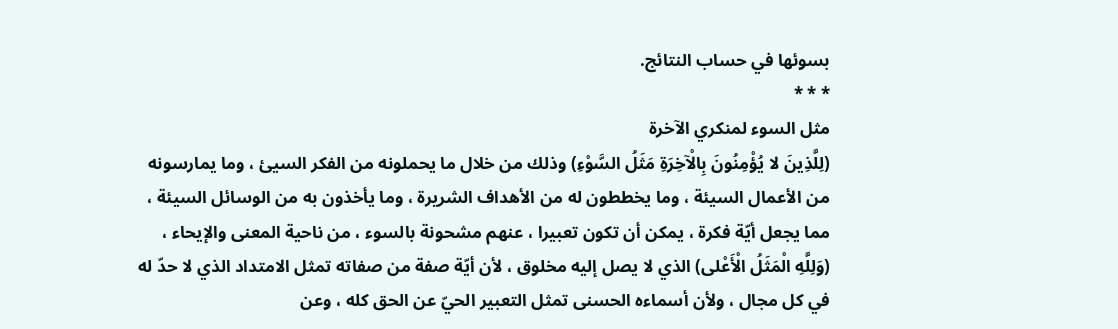بسوئها في حساب النتائج.
* * *
مثل السوء لمنكري الآخرة
(لِلَّذِينَ لا يُؤْمِنُونَ بِالْآخِرَةِ مَثَلُ السَّوْءِ) وذلك من خلال ما يحملونه من الفكر السيئ ، وما يمارسونه من الأعمال السيئة ، وما يخططون له من الأهداف الشريرة ، وما يأخذون به من الوسائل السيئة ، مما يجعل أيّة فكرة ، يمكن أن تكون تعبيرا ، عنهم مشحونة بالسوء ، من ناحية المعنى والإيحاء ، (وَلِلَّهِ الْمَثَلُ الْأَعْلى) الذي لا يصل إليه مخلوق ، لأن أيّة صفة من صفاته تمثل الامتداد الذي لا حدّ له في كل مجال ، ولأن أسماءه الحسنى تمثل التعبير الحيّ عن الحق كله ، وعن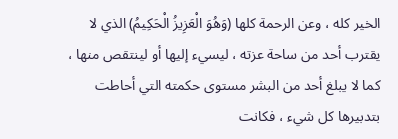الخير كله ، وعن الرحمة كلها (وَهُوَ الْعَزِيزُ الْحَكِيمُ) الذي لا يقترب أحد من ساحة عزته ، ليسيء إليها أو لينتقص منها ، كما لا يبلغ أحد من البشر مستوى حكمته التي أحاطت بتدبيرها كل شيء ، فكانت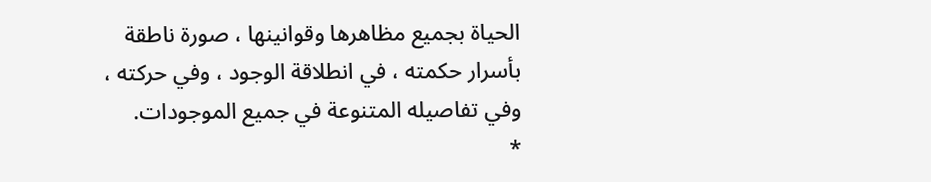الحياة بجميع مظاهرها وقوانينها ، صورة ناطقة بأسرار حكمته ، في انطلاقة الوجود ، وفي حركته ، وفي تفاصيله المتنوعة في جميع الموجودات.
*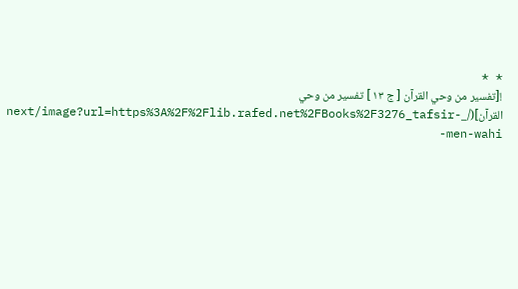* *
![تفسير من وحي القرآن [ ج ١٣ ] تفسير من وحي القرآن](/_next/image?url=https%3A%2F%2Flib.rafed.net%2FBooks%2F3276_tafsir-men-wahi-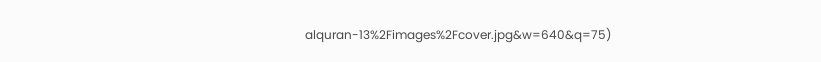alquran-13%2Fimages%2Fcover.jpg&w=640&q=75)